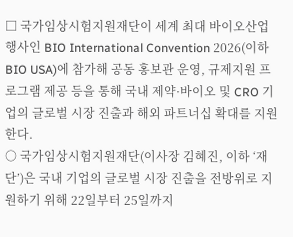□ 국가임상시험지원재단이 세계 최대 바이오산업 행사인 BIO International Convention 2026(이하 BIO USA)에 참가해 공동 홍보관 운영, 규제지원 프로그램 제공 등을 통해 국내 제약·바이오 및 CRO 기업의 글로벌 시장 진출과 해외 파트너십 확대를 지원한다.
○ 국가임상시험지원재단(이사장 김혜진, 이하 ‘재단’)은 국내 기업의 글로벌 시장 진출을 전방위로 지원하기 위해 22일부터 25일까지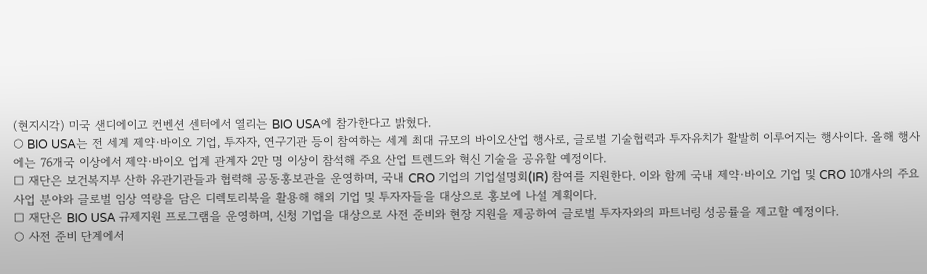(현지시각) 미국 샌디에이고 컨벤션 센터에서 열리는 BIO USA에 참가한다고 밝혔다.
○ BIO USA는 전 세계 제약·바이오 기업, 투자자, 연구기관 등이 참여하는 세계 최대 규모의 바이오산업 행사로, 글로벌 기술협력과 투자유치가 활발히 이루어지는 행사이다. 올해 행사에는 76개국 이상에서 제약·바이오 업계 관계자 2만 명 이상이 참석해 주요 산업 트렌드와 혁신 기술을 공유할 예정이다.
□ 재단은 보건복지부 산하 유관기관들과 협력해 공동홍보관을 운영하며, 국내 CRO 기업의 기업설명회(IR) 참여를 지원한다. 이와 함께 국내 제약·바이오 기업 및 CRO 10개사의 주요 사업 분야와 글로벌 임상 역량을 담은 디렉토리북을 활용해 해외 기업 및 투자자들을 대상으로 홍보에 나설 계획이다.
□ 재단은 BIO USA 규제지원 프로그램을 운영하며, 신청 기업을 대상으로 사전 준비와 현장 지원을 제공하여 글로벌 투자자와의 파트너링 성공률을 제고할 예정이다.
○ 사전 준비 단계에서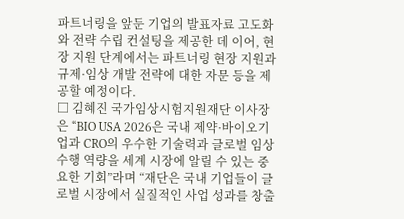파트너링을 앞둔 기업의 발표자료 고도화와 전략 수립 컨설팅을 제공한 데 이어, 현장 지원 단계에서는 파트너링 현장 지원과 규제·임상 개발 전략에 대한 자문 등을 제공할 예정이다.
□ 김혜진 국가임상시험지원재단 이사장은 “BIO USA 2026은 국내 제약·바이오기업과 CRO의 우수한 기술력과 글로벌 임상 수행 역량을 세계 시장에 알릴 수 있는 중요한 기회”라며 “재단은 국내 기업들이 글로벌 시장에서 실질적인 사업 성과를 창출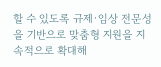할 수 있도록 규제·임상 전문성을 기반으로 맞춤형 지원을 지속적으로 확대해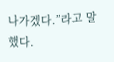나가겠다.”라고 말했다.